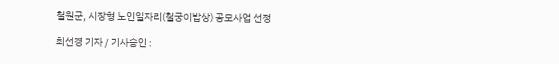철원군, 시장형 노인일자리(철궁이밥상) 공모사업 선정

최선경 기자 / 기사승인 :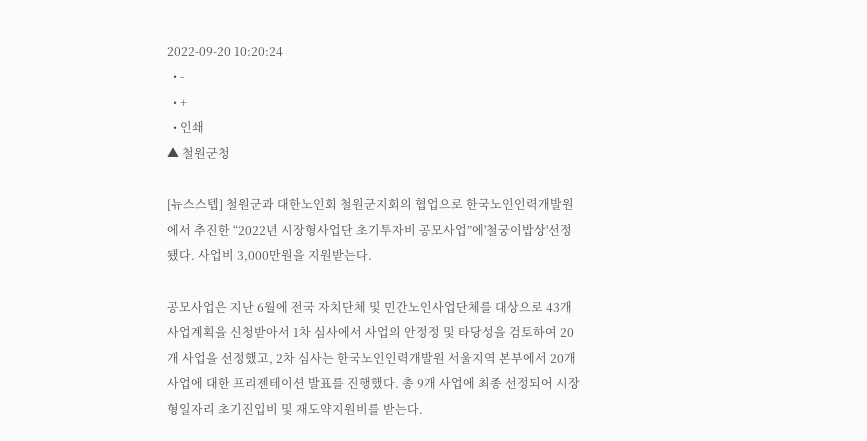2022-09-20 10:20:24
  • -
  • +
  • 인쇄
▲ 철원군청

[뉴스스텝] 철원군과 대한노인회 철원군지회의 협업으로 한국노인인력개발원에서 추진한 “2022년 시장형사업단 초기투자비 공모사업”에'철궁이밥상'선정됐다. 사업비 3,000만원을 지원받는다.

공모사업은 지난 6월에 전국 자치단체 및 민간노인사업단체를 대상으로 43개 사업계획을 신청받아서 1차 심사에서 사업의 안정정 및 타당성을 검토하여 20개 사업을 선정했고, 2차 심사는 한국노인인력개발원 서울지역 본부에서 20개 사업에 대한 프리젠테이션 발표를 진행했다. 총 9개 사업에 최종 선정되어 시장형일자리 초기진입비 및 재도약지원비를 받는다.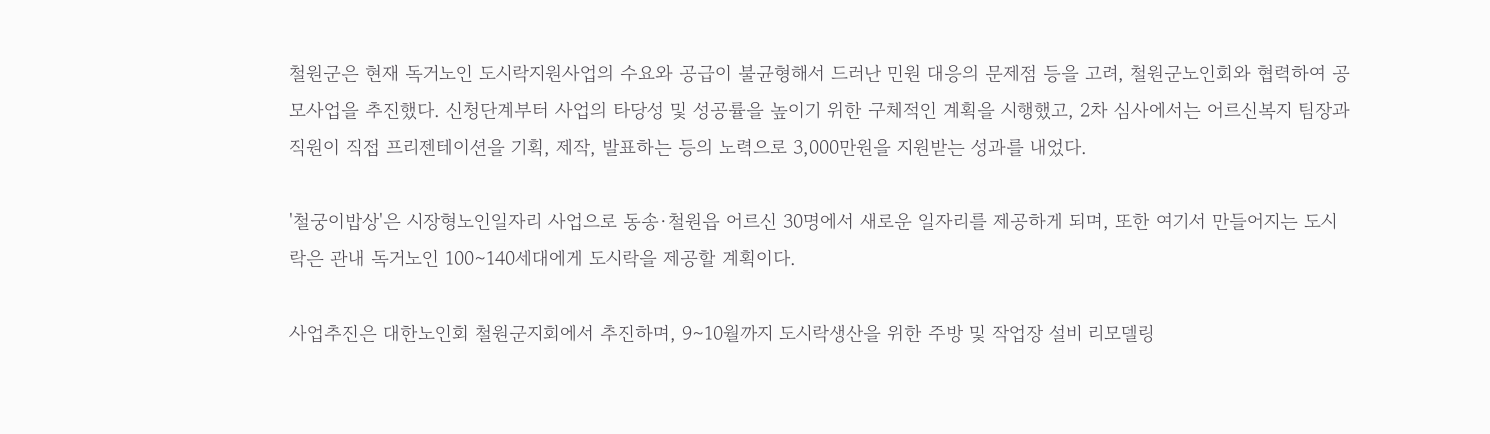철원군은 현재 독거노인 도시락지원사업의 수요와 공급이 불균형해서 드러난 민원 대응의 문제점 등을 고려, 철원군노인회와 협력하여 공모사업을 추진했다. 신청단계부터 사업의 타당성 및 성공률을 높이기 위한 구체적인 계획을 시행했고, 2차 심사에서는 어르신복지 팀장과 직원이 직접 프리젠테이션을 기획, 제작, 발표하는 등의 노력으로 3,000만원을 지원받는 성과를 내었다.

'철궁이밥상'은 시장형노인일자리 사업으로 동송·철원읍 어르신 30명에서 새로운 일자리를 제공하게 되며, 또한 여기서 만들어지는 도시락은 관내 독거노인 100∼140세대에게 도시락을 제공할 계획이다.

사업추진은 대한노인회 철원군지회에서 추진하며, 9∼10월까지 도시락생산을 위한 주방 및 작업장 설비 리모델링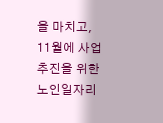을 마치고, 11월에 사업추진을 위한 노인일자리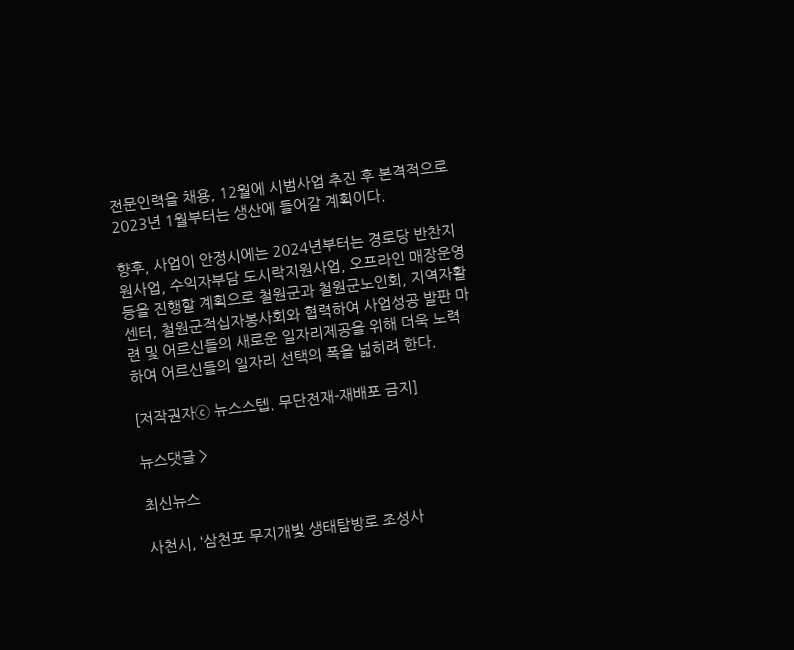전문인력을 채용, 12월에 시범사업 추진 후 본격적으로 2023년 1월부터는 생산에 들어갈 계획이다.

향후, 사업이 안정시에는 2024년부터는 경로당 반찬지원사업, 수익자부담 도시락지원사업, 오프라인 매장운영 등을 진행할 계획으로 철원군과 철원군노인회, 지역자활센터, 철원군적십자봉사회와 협력하여 사업성공 발판 마련 및 어르신들의 새로운 일자리제공을 위해 더욱 노력하여 어르신들의 일자리 선택의 폭을 넓히려 한다.

[저작권자ⓒ 뉴스스텝. 무단전재-재배포 금지]

뉴스댓글 >

최신뉴스

사천시, ‘삼천포 무지개빛 생태탐방로 조성사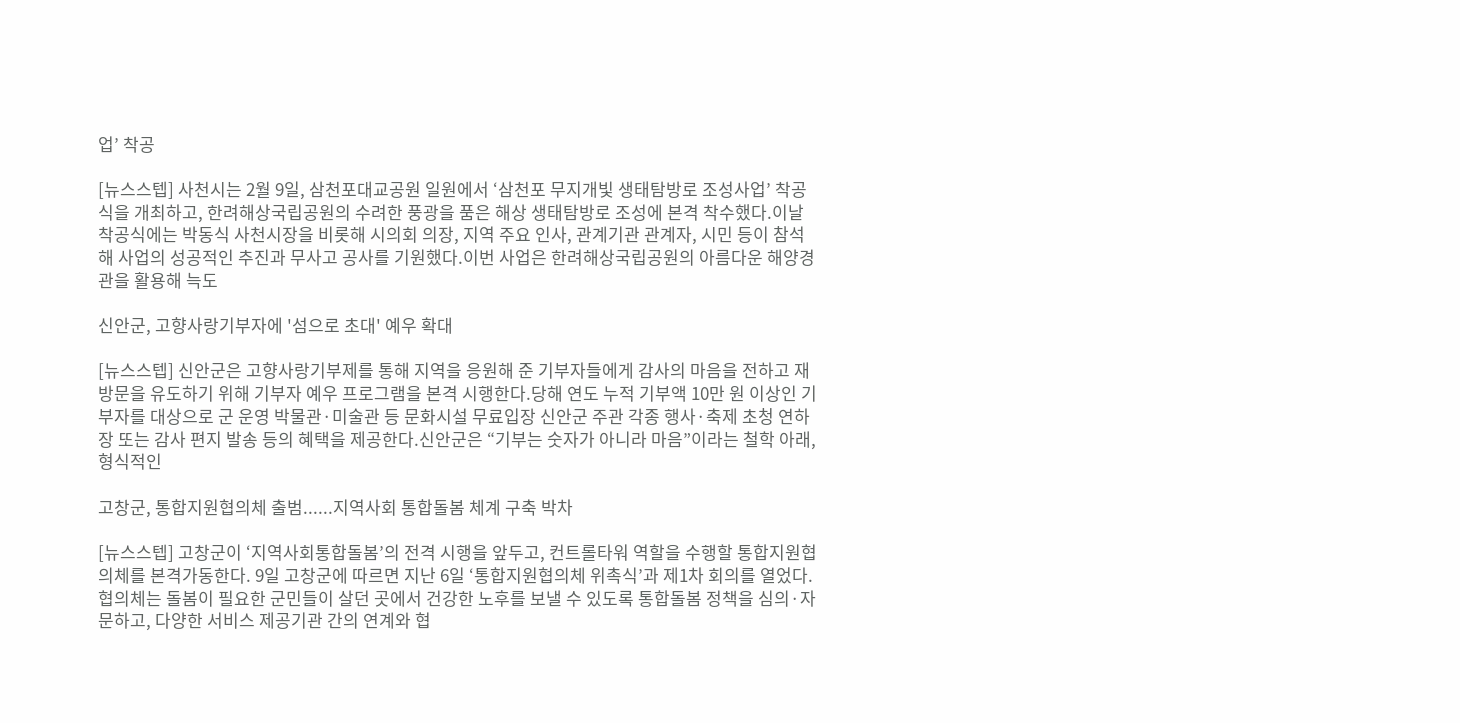업’ 착공

[뉴스스텝] 사천시는 2월 9일, 삼천포대교공원 일원에서 ‘삼천포 무지개빛 생태탐방로 조성사업’ 착공식을 개최하고, 한려해상국립공원의 수려한 풍광을 품은 해상 생태탐방로 조성에 본격 착수했다.이날 착공식에는 박동식 사천시장을 비롯해 시의회 의장, 지역 주요 인사, 관계기관 관계자, 시민 등이 참석해 사업의 성공적인 추진과 무사고 공사를 기원했다.이번 사업은 한려해상국립공원의 아름다운 해양경관을 활용해 늑도

신안군, 고향사랑기부자에 '섬으로 초대' 예우 확대

[뉴스스텝] 신안군은 고향사랑기부제를 통해 지역을 응원해 준 기부자들에게 감사의 마음을 전하고 재방문을 유도하기 위해 기부자 예우 프로그램을 본격 시행한다.당해 연도 누적 기부액 10만 원 이상인 기부자를 대상으로 군 운영 박물관·미술관 등 문화시설 무료입장 신안군 주관 각종 행사·축제 초청 연하장 또는 감사 편지 발송 등의 혜택을 제공한다.신안군은 “기부는 숫자가 아니라 마음”이라는 철학 아래, 형식적인

고창군, 통합지원협의체 출범......지역사회 통합돌봄 체계 구축 박차

[뉴스스텝] 고창군이 ‘지역사회통합돌봄’의 전격 시행을 앞두고, 컨트롤타워 역할을 수행할 통합지원협의체를 본격가동한다. 9일 고창군에 따르면 지난 6일 ‘통합지원협의체 위촉식’과 제1차 회의를 열었다. 협의체는 돌봄이 필요한 군민들이 살던 곳에서 건강한 노후를 보낼 수 있도록 통합돌봄 정책을 심의·자문하고, 다양한 서비스 제공기관 간의 연계와 협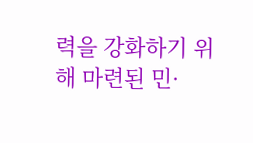력을 강화하기 위해 마련된 민·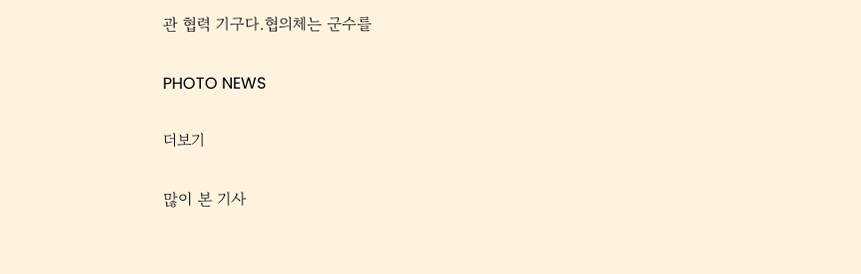관 협력 기구다.협의체는 군수를

PHOTO NEWS

더보기

많이 본 기사